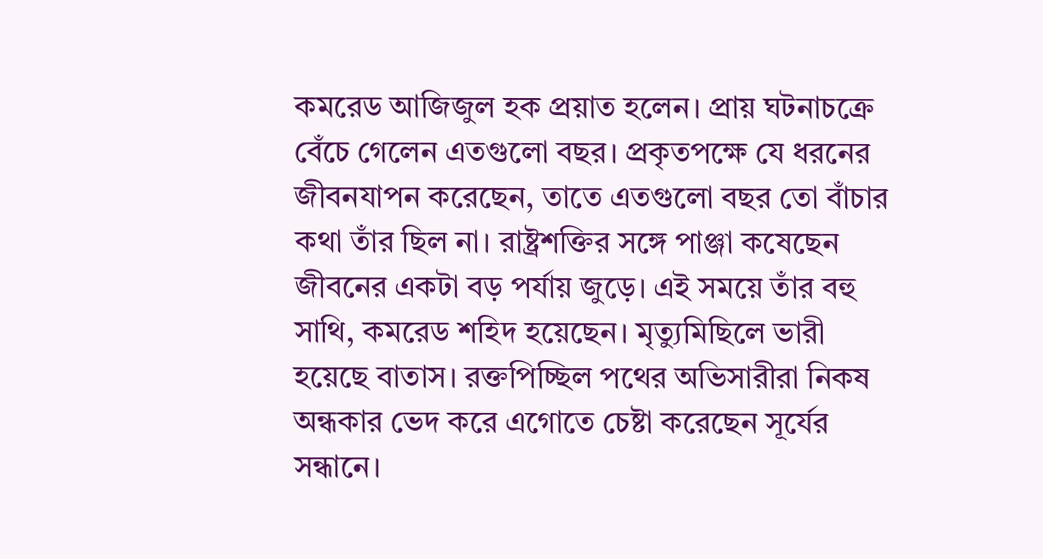কমরেড আজিজুল হক প্রয়াত হলেন। প্রায় ঘটনাচক্রে বেঁচে গেলেন এতগুলো বছর। প্রকৃতপক্ষে যে ধরনের জীবনযাপন করেছেন, তাতে এতগুলো বছর তো বাঁচার কথা তাঁর ছিল না। রাষ্ট্রশক্তির সঙ্গে পাঞ্জা কষেছেন জীবনের একটা বড় পর্যায় জুড়ে। এই সময়ে তাঁর বহু সাথি, কমরেড শহিদ হয়েছেন। মৃত্যুমিছিলে ভারী হয়েছে বাতাস। রক্তপিচ্ছিল পথের অভিসারীরা নিকষ অন্ধকার ভেদ করে এগোতে চেষ্টা করেছেন সূর্যের সন্ধানে।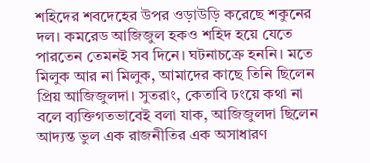শহিদের শবদেহের উপর ওড়াউড়ি করেছে শকুনের দল। কমরেড আজিজুল হকও শহিদ হয়ে যেতে পারতেন তেমনই সব দিনে। ঘটনাচক্রে হননি। মতে মিলুক আর না মিলুক, আমাদের কাছে তিনি ছিলেন প্রিয় আজিজুলদা। সুতরাং, কেতাবি ঢংয়ে কথা না বলে ব্যক্তিগতভাবেই বলা যাক, আজিজুলদা ছিলেন আদ্যন্ত ভুল এক রাজনীতির এক অসাধারণ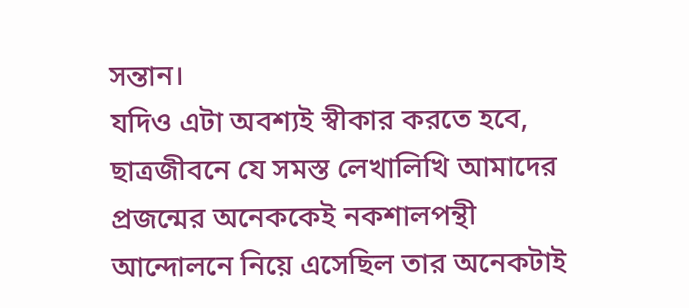সন্তান।
যদিও এটা অবশ্যই স্বীকার করতে হবে, ছাত্রজীবনে যে সমস্ত লেখালিখি আমাদের প্রজন্মের অনেককেই নকশালপন্থী আন্দোলনে নিয়ে এসেছিল তার অনেকটাই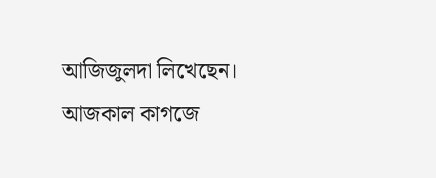আজিজুলদা লিখেছেন। আজকাল কাগজে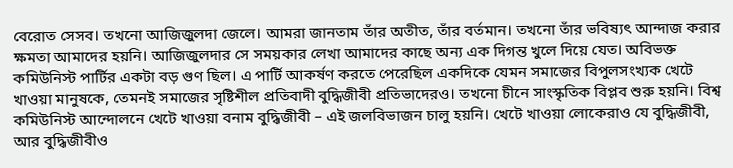বেরোত সেসব। তখনো আজিজুলদা জেলে। আমরা জানতাম তাঁর অতীত, তাঁর বর্তমান। তখনো তাঁর ভবিষ্যৎ আন্দাজ করার ক্ষমতা আমাদের হয়নি। আজিজুলদার সে সময়কার লেখা আমাদের কাছে অন্য এক দিগন্ত খুলে দিয়ে যেত। অবিভক্ত কমিউনিস্ট পার্টির একটা বড় গুণ ছিল। এ পার্টি আকর্ষণ করতে পেরেছিল একদিকে যেমন সমাজের বিপুলসংখ্যক খেটে খাওয়া মানুষকে, তেমনই সমাজের সৃষ্টিশীল প্রতিবাদী বুদ্ধিজীবী প্রতিভাদেরও। তখনো চীনে সাংস্কৃতিক বিপ্লব শুরু হয়নি। বিশ্ব কমিউনিস্ট আন্দোলনে খেটে খাওয়া বনাম বুদ্ধিজীবী – এই জলবিভাজন চালু হয়নি। খেটে খাওয়া লোকেরাও যে বুদ্ধিজীবী, আর বুদ্ধিজীবীও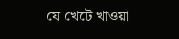যে খেটে খাওয়া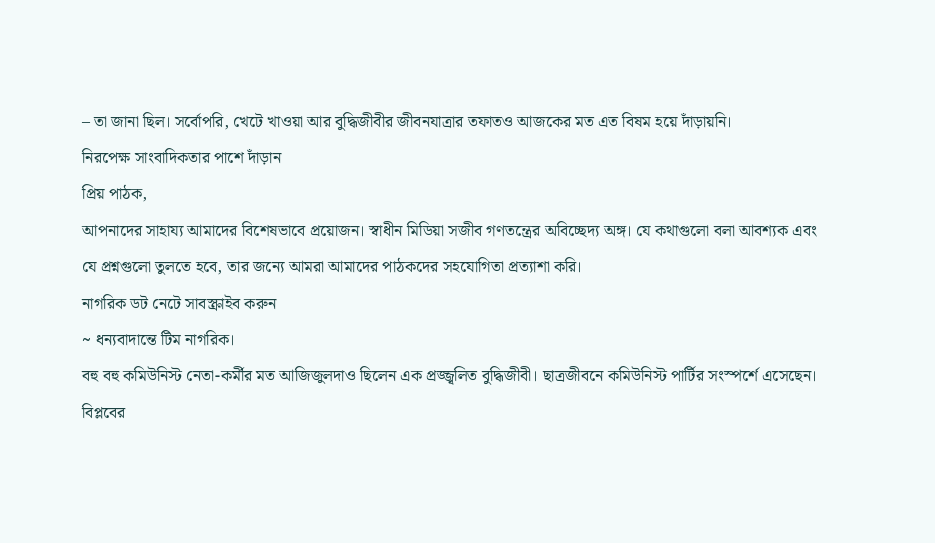– তা জানা ছিল। সর্বোপরি, খেটে খাওয়া আর বুদ্ধিজীবীর জীবনযাত্রার তফাতও আজকের মত এত বিষম হয়ে দাঁড়ায়নি।
নিরপেক্ষ সাংবাদিকতার পাশে দাঁড়ান
প্রিয় পাঠক,
আপনাদের সাহায্য আমাদের বিশেষভাবে প্রয়োজন। স্বাধীন মিডিয়া সজীব গণতন্ত্রের অবিচ্ছেদ্য অঙ্গ। যে কথাগুলো বলা আবশ্যক এবং যে প্রশ্নগুলো তুলতে হবে, তার জন্যে আমরা আমাদের পাঠকদের সহযোগিতা প্রত্যাশা করি।
নাগরিক ডট নেটে সাবস্ক্রাইব করুন
~ ধন্যবাদান্তে টিম নাগরিক।
বহু বহু কমিউনিস্ট নেতা-কর্মীর মত আজিজুলদাও ছিলেন এক প্রজ্জ্বলিত বুদ্ধিজীবী। ছাত্রজীবনে কমিউনিস্ট পার্টির সংস্পর্শে এসেছেন। বিপ্লবের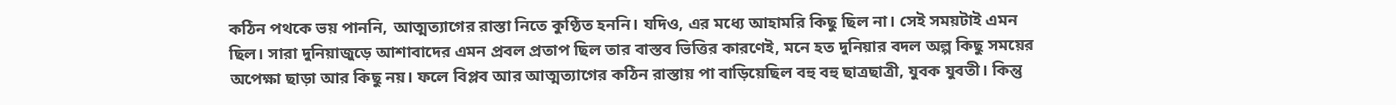কঠিন পথকে ভয় পাননি, আত্মত্যাগের রাস্তা নিতে কুণ্ঠিত হননি। যদিও, এর মধ্যে আহামরি কিছু ছিল না। সেই সময়টাই এমন ছিল। সারা দুনিয়াজুড়ে আশাবাদের এমন প্রবল প্রতাপ ছিল তার বাস্তব ভিত্তির কারণেই, মনে হত দুনিয়ার বদল অল্প কিছু সময়ের অপেক্ষা ছাড়া আর কিছু নয়। ফলে বিপ্লব আর আত্মত্যাগের কঠিন রাস্তায় পা বাড়িয়েছিল বহু বহু ছাত্রছাত্রী, যুবক যুবতী। কিন্তু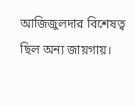আজিজুলদার বিশেষত্ব ছিল অন্য জায়গায়।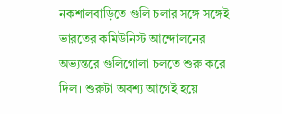নকশালবাড়িতে গুলি চলার সঙ্গে সঙ্গেই ভারতের কমিউনিস্ট আন্দোলনের অভ্যন্তরে গুলিগোলা চলতে শুরু করে দিল। শুরুটা অবশ্য আগেই হয়ে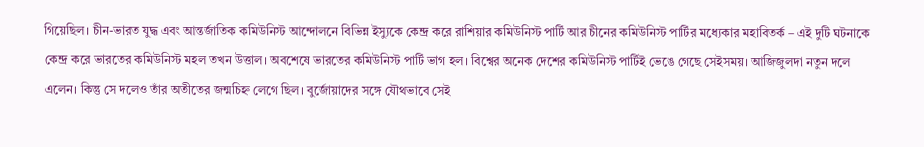গিয়েছিল। চীন-ভারত যুদ্ধ এবং আন্তর্জাতিক কমিউনিস্ট আন্দোলনে বিভিন্ন ইস্যুকে কেন্দ্র করে রাশিয়ার কমিউনিস্ট পার্টি আর চীনের কমিউনিস্ট পার্টির মধ্যেকার মহাবিতর্ক – এই দুটি ঘটনাকে কেন্দ্র করে ভারতের কমিউনিস্ট মহল তখন উত্তাল। অবশেষে ভারতের কমিউনিস্ট পার্টি ভাগ হল। বিশ্বের অনেক দেশের কমিউনিস্ট পার্টিই ভেঙে গেছে সেইসময়। আজিজুলদা নতুন দলে এলেন। কিন্তু সে দলেও তাঁর অতীতের জন্মচিহ্ন লেগে ছিল। বুর্জোয়াদের সঙ্গে যৌথভাবে সেই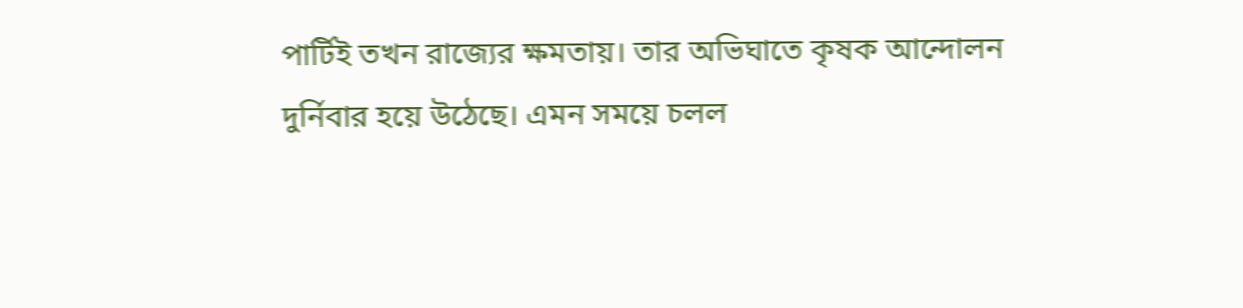পার্টিই তখন রাজ্যের ক্ষমতায়। তার অভিঘাতে কৃষক আন্দোলন দুর্নিবার হয়ে উঠেছে। এমন সময়ে চলল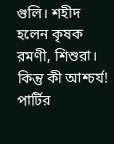গুলি। শহীদ হলেন কৃষক রমণী, শিশুরা। কিন্তু কী আশ্চর্য! পার্টির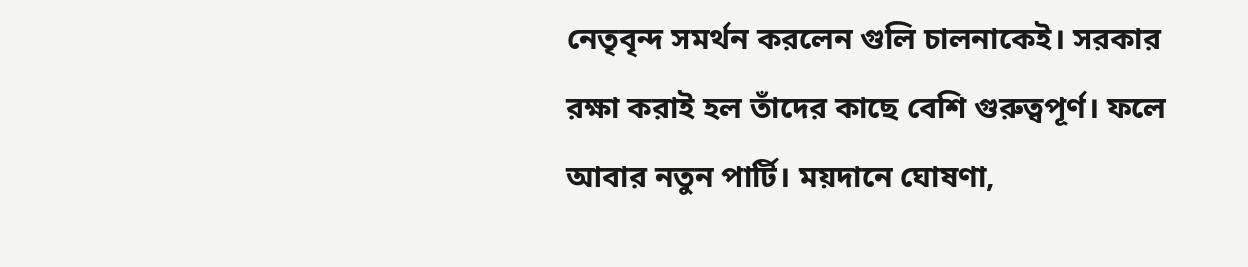নেতৃবৃন্দ সমর্থন করলেন গুলি চালনাকেই। সরকার রক্ষা করাই হল তাঁদের কাছে বেশি গুরুত্বপূর্ণ। ফলে আবার নতুন পার্টি। ময়দানে ঘোষণা,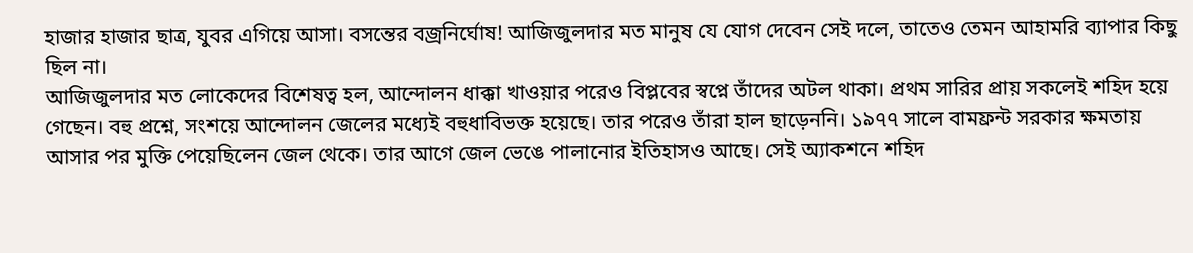হাজার হাজার ছাত্র, যুবর এগিয়ে আসা। বসন্তের বজ্রনির্ঘোষ! আজিজুলদার মত মানুষ যে যোগ দেবেন সেই দলে, তাতেও তেমন আহামরি ব্যাপার কিছু ছিল না।
আজিজুলদার মত লোকেদের বিশেষত্ব হল, আন্দোলন ধাক্কা খাওয়ার পরেও বিপ্লবের স্বপ্নে তাঁদের অটল থাকা। প্রথম সারির প্রায় সকলেই শহিদ হয়ে গেছেন। বহু প্রশ্নে, সংশয়ে আন্দোলন জেলের মধ্যেই বহুধাবিভক্ত হয়েছে। তার পরেও তাঁরা হাল ছাড়েননি। ১৯৭৭ সালে বামফ্রন্ট সরকার ক্ষমতায় আসার পর মুক্তি পেয়েছিলেন জেল থেকে। তার আগে জেল ভেঙে পালানোর ইতিহাসও আছে। সেই অ্যাকশনে শহিদ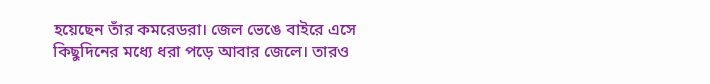হয়েছেন তাঁর কমরেডরা। জেল ভেঙে বাইরে এসে কিছুদিনের মধ্যে ধরা পড়ে আবার জেলে। তারও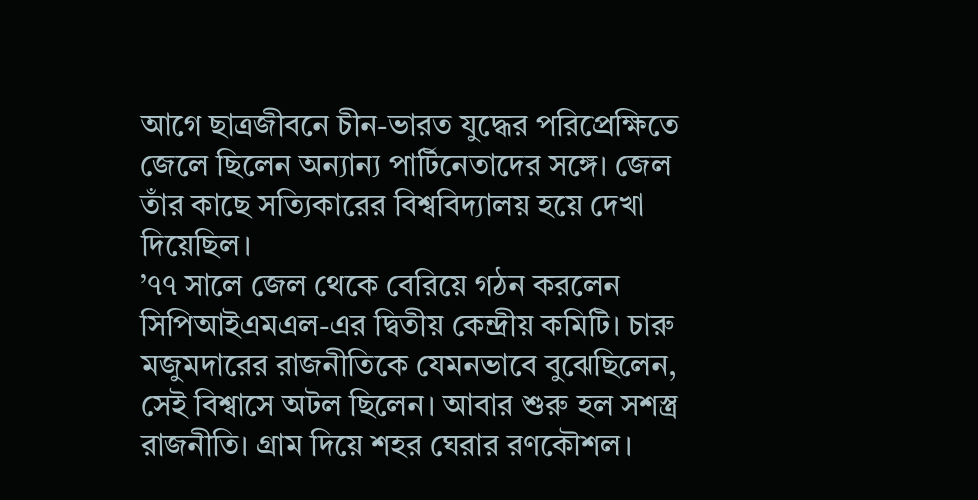আগে ছাত্রজীবনে চীন-ভারত যুদ্ধের পরিপ্রেক্ষিতে জেলে ছিলেন অন্যান্য পার্টিনেতাদের সঙ্গে। জেল তাঁর কাছে সত্যিকারের বিশ্ববিদ্যালয় হয়ে দেখা দিয়েছিল।
’৭৭ সালে জেল থেকে বেরিয়ে গঠন করলেন সিপিআইএমএল-এর দ্বিতীয় কেন্দ্রীয় কমিটি। চারু মজুমদারের রাজনীতিকে যেমনভাবে বুঝেছিলেন, সেই বিশ্বাসে অটল ছিলেন। আবার শুরু হল সশস্ত্র রাজনীতি। গ্রাম দিয়ে শহর ঘেরার রণকৌশল।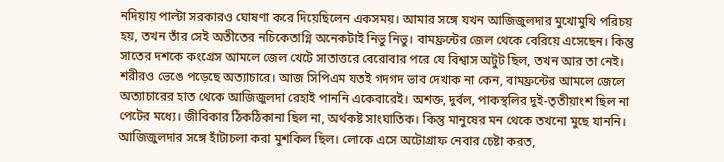নদিয়ায় পাল্টা সরকারও ঘোষণা করে দিয়েছিলেন একসময়। আমার সঙ্গে যখন আজিজুলদার মুখোমুখি পরিচয় হয়, তখন তাঁর সেই অতীতের নচিকেতাগ্নি অনেকটাই নিভু নিভু। বামফ্রন্টের জেল থেকে বেরিয়ে এসেছেন। কিন্তু সাতের দশকে কংগ্রেস আমলে জেল খেটে সাতাত্তরে বেরোবার পরে যে বিশ্বাস অটুট ছিল, তখন আর তা নেই। শরীরও ভেঙে পড়েছে অত্যাচারে। আজ সিপিএম যতই গদগদ ভাব দেখাক না কেন, বামফ্রন্টের আমলে জেলে অত্যাচারের হাত থেকে আজিজুলদা রেহাই পাননি একেবারেই। অশক্ত, দুর্বল, পাকস্থলির দুই-তৃতীয়াংশ ছিল না পেটের মধ্যে। জীবিকার ঠিকঠিকানা ছিল না, অর্থকষ্ট সাংঘাতিক। কিন্তু মানুষের মন থেকে তখনো মুছে যাননি। আজিজুলদার সঙ্গে হাঁটাচলা করা মুশকিল ছিল। লোকে এসে অটোগ্রাফ নেবার চেষ্টা করত,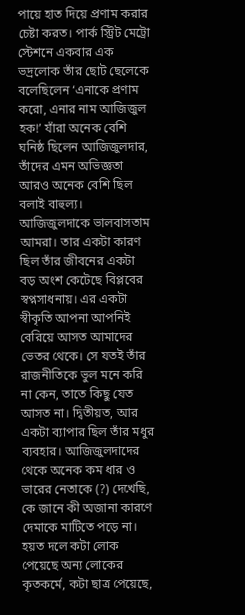পায়ে হাত দিয়ে প্রণাম করার চেষ্টা করত। পার্ক স্ট্রিট মেট্রো স্টেশনে একবার এক ভদ্রলোক তাঁর ছোট ছেলেকে বলেছিলেন ‘এনাকে প্রণাম করো, এনার নাম আজিজুল হক!’ যাঁরা অনেক বেশি ঘনিষ্ঠ ছিলেন আজিজুলদার, তাঁদের এমন অভিজ্ঞতা আরও অনেক বেশি ছিল বলাই বাহুল্য।
আজিজুলদাকে ভালবাসতাম আমরা। তার একটা কারণ ছিল তাঁর জীবনের একটা বড় অংশ কেটেছে বিপ্লবের স্বপ্নসাধনায়। এর একটা স্বীকৃতি আপনা আপনিই বেরিয়ে আসত আমাদের ভেতর থেকে। সে যতই তাঁর রাজনীতিকে ভুল মনে করি না কেন, তাতে কিছু যেত আসত না। দ্বিতীয়ত, আর একটা ব্যাপার ছিল তাঁর মধুর ব্যবহার। আজিজুলদাদের থেকে অনেক কম ধার ও ভারের নেতাকে (?) দেখেছি, কে জানে কী অজানা কারণে দেমাকে মাটিতে পড়ে না। হয়ত দলে কটা লোক পেয়েছে অন্য লোকের কৃতকর্মে, কটা ছাত্র পেয়েছে,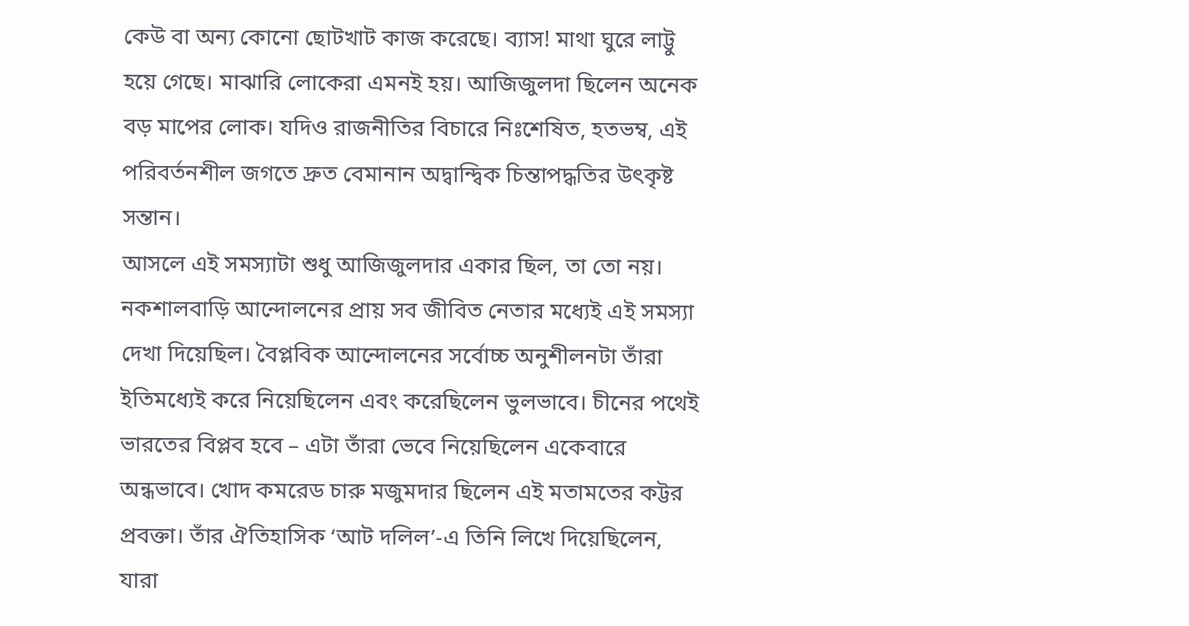কেউ বা অন্য কোনো ছোটখাট কাজ করেছে। ব্যাস! মাথা ঘুরে লাট্টু হয়ে গেছে। মাঝারি লোকেরা এমনই হয়। আজিজুলদা ছিলেন অনেক বড় মাপের লোক। যদিও রাজনীতির বিচারে নিঃশেষিত, হতভম্ব, এই পরিবর্তনশীল জগতে দ্রুত বেমানান অদ্বান্দ্বিক চিন্তাপদ্ধতির উৎকৃষ্ট সন্তান।
আসলে এই সমস্যাটা শুধু আজিজুলদার একার ছিল, তা তো নয়। নকশালবাড়ি আন্দোলনের প্রায় সব জীবিত নেতার মধ্যেই এই সমস্যা দেখা দিয়েছিল। বৈপ্লবিক আন্দোলনের সর্বোচ্চ অনুশীলনটা তাঁরা ইতিমধ্যেই করে নিয়েছিলেন এবং করেছিলেন ভুলভাবে। চীনের পথেই ভারতের বিপ্লব হবে – এটা তাঁরা ভেবে নিয়েছিলেন একেবারে অন্ধভাবে। খোদ কমরেড চারু মজুমদার ছিলেন এই মতামতের কট্টর প্রবক্তা। তাঁর ঐতিহাসিক ‘আট দলিল’-এ তিনি লিখে দিয়েছিলেন, যারা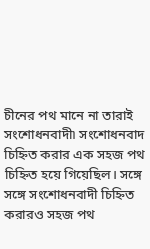চীনের পথ মানে না তারাই সংশোধনবাদী৷ সংশোধনবাদ চিহ্নিত করার এক সহজ পথ চিহ্নিত হয়ে গিয়েছিল। সঙ্গে সঙ্গে সংশোধনবাদী চিহ্নিত করারও সহজ পথ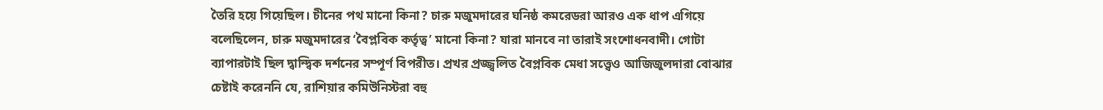তৈরি হয়ে গিয়েছিল। চীনের পথ মানো কিনা? চারু মজুমদারের ঘনিষ্ঠ কমরেডরা আরও এক ধাপ এগিয়ে বলেছিলেন, চারু মজুমদারের ‘বৈপ্লবিক কর্তৃত্ব’ মানো কিনা? যারা মানবে না তারাই সংশোধনবাদী। গোটা ব্যাপারটাই ছিল দ্বান্দ্বিক দর্শনের সম্পূর্ণ বিপরীত। প্রখর প্রজ্জ্বলিত বৈপ্লবিক মেধা সত্ত্বেও আজিজুলদারা বোঝার চেষ্টাই করেননি যে, রাশিয়ার কমিউনিস্টরা বহু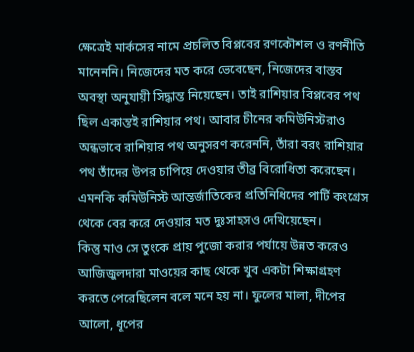ক্ষেত্রেই মার্কসের নামে প্রচলিত বিপ্লবের রণকৌশল ও রণনীতি মানেননি। নিজেদের মত করে ভেবেছেন, নিজেদের বাস্তব অবস্থা অনুযায়ী সিদ্ধান্ত নিয়েছেন। তাই রাশিয়ার বিপ্লবের পথ ছিল একান্তই রাশিয়ার পথ। আবার চীনের কমিউনিস্টরাও অন্ধভাবে রাশিয়ার পথ অনুসরণ করেননি, তাঁরা বরং রাশিয়ার পথ তাঁদের উপর চাপিয়ে দেওয়ার তীব্র বিরোধিতা করেছেন। এমনকি কমিউনিস্ট আন্তর্জাতিকের প্রতিনিধিদের পার্টি কংগ্রেস থেকে বের করে দেওয়ার মত দুঃসাহসও দেখিয়েছেন।
কিন্তু মাও সে তুংকে প্রায় পুজো করার পর্যায়ে উন্নত করেও আজিজুলদারা মাওয়ের কাছ থেকে খুব একটা শিক্ষাগ্রহণ করতে পেরেছিলেন বলে মনে হয় না। ফুলের মালা, দীপের আলো, ধূপের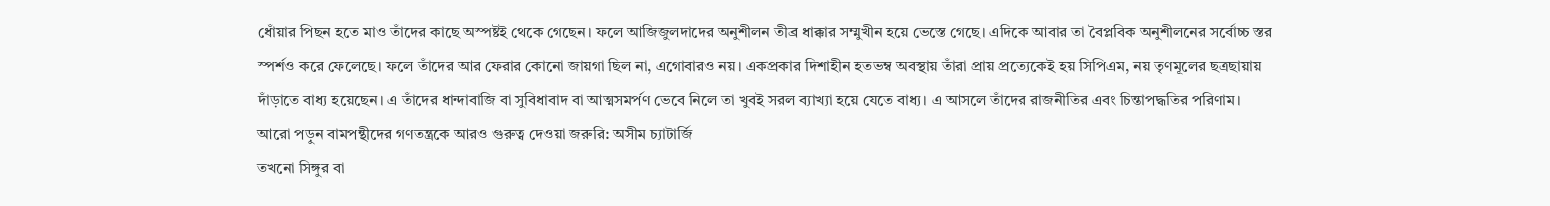ধোঁয়ার পিছন হতে মাও তাঁদের কাছে অস্পষ্টই থেকে গেছেন। ফলে আজিজুলদাদের অনুশীলন তীব্র ধাক্কার সম্মুখীন হয়ে ভেস্তে গেছে। এদিকে আবার তা বৈপ্লবিক অনুশীলনের সর্বোচ্চ স্তর স্পর্শও করে ফেলেছে। ফলে তাঁদের আর ফেরার কোনো জায়গা ছিল না, এগোবারও নয়। একপ্রকার দিশাহীন হতভম্ব অবস্থায় তাঁরা প্রায় প্রত্যেকেই হয় সিপিএম, নয় তৃণমূলের ছত্রছায়ায় দাঁড়াতে বাধ্য হয়েছেন। এ তাঁদের ধান্দাবাজি বা সুবিধাবাদ বা আত্মসমর্পণ ভেবে নিলে তা খুবই সরল ব্যাখ্যা হয়ে যেতে বাধ্য। এ আসলে তাঁদের রাজনীতির এবং চিন্তাপদ্ধতির পরিণাম।
আরো পড়ুন বামপন্থীদের গণতন্ত্রকে আরও গুরুত্ব দেওয়া জরুরি: অসীম চ্যাটার্জি
তখনো সিঙ্গুর বা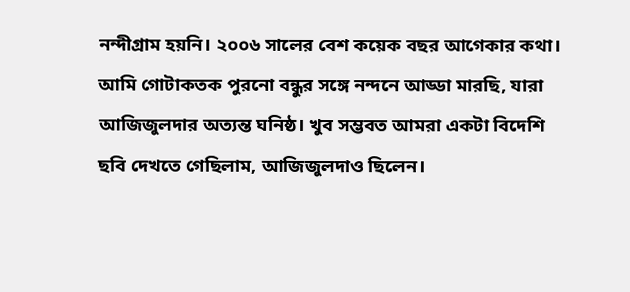নন্দীগ্রাম হয়নি। ২০০৬ সালের বেশ কয়েক বছর আগেকার কথা। আমি গোটাকতক পুরনো বন্ধুর সঙ্গে নন্দনে আড্ডা মারছি, যারা আজিজুলদার অত্যন্ত ঘনিষ্ঠ। খুব সম্ভবত আমরা একটা বিদেশি ছবি দেখতে গেছিলাম, আজিজুলদাও ছিলেন।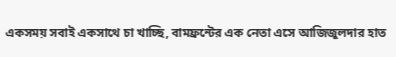একসময় সবাই একসাথে চা খাচ্ছি, বামফ্রন্টের এক নেতা এসে আজিজুলদার হাত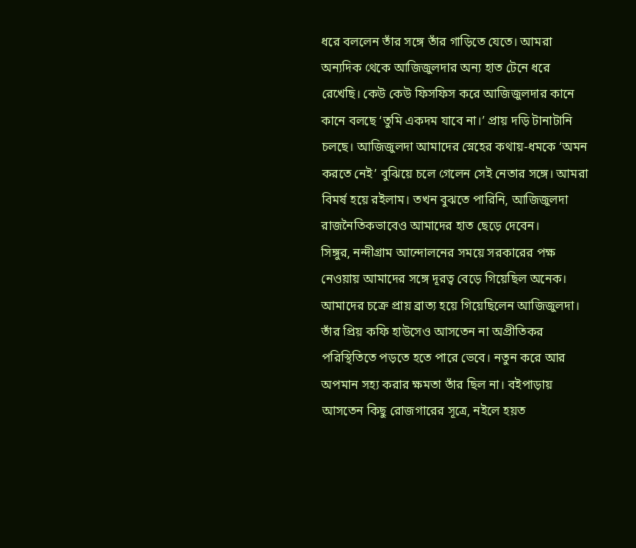ধরে বললেন তাঁর সঙ্গে তাঁর গাড়িতে যেতে। আমরা অন্যদিক থেকে আজিজুলদার অন্য হাত টেনে ধরে রেখেছি। কেউ কেউ ফিসফিস করে আজিজুলদার কানে কানে বলছে ‘তুমি একদম যাবে না।’ প্রায় দড়ি টানাটানি চলছে। আজিজুলদা আমাদের স্নেহের কথায়-ধমকে ‘অমন করতে নেই’ বুঝিয়ে চলে গেলেন সেই নেতার সঙ্গে। আমরা বিমর্ষ হয়ে রইলাম। তখন বুঝতে পারিনি, আজিজুলদা রাজনৈতিকভাবেও আমাদের হাত ছেড়ে দেবেন।
সিঙ্গুর, নন্দীগ্রাম আন্দোলনের সময়ে সরকারের পক্ষ নেওয়ায় আমাদের সঙ্গে দূরত্ব বেড়ে গিয়েছিল অনেক। আমাদের চক্রে প্রায় ব্রাত্য হয়ে গিয়েছিলেন আজিজুলদা। তাঁর প্রিয় কফি হাউসেও আসতেন না অপ্রীতিকর পরিস্থিতিতে পড়তে হতে পারে ভেবে। নতুন করে আর অপমান সহ্য করার ক্ষমতা তাঁর ছিল না। বইপাড়ায় আসতেন কিছু রোজগারের সূত্রে, নইলে হয়ত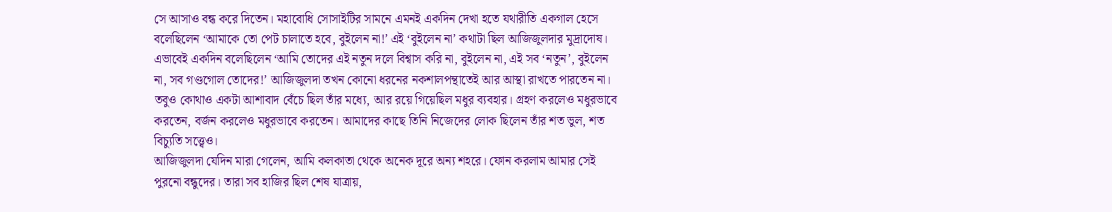সে আসাও বন্ধ করে দিতেন। মহাবোধি সোসাইটির সামনে এমনই একদিন দেখা হতে যথারীতি একগাল হেসে বলেছিলেন ‘আমাকে তো পেট চালাতে হবে, বুইলেন না!’ এই ‘বুইলেন না’ কথাটা ছিল আজিজুলদার মুদ্রাদোষ। এভাবেই একদিন বলেছিলেন ‘আমি তোদের এই নতুন দলে বিশ্বাস করি না, বুইলেন না, এই সব ‘নতুন’, বুইলেন না, সব গণ্ডগোল তোদের!’ আজিজুলদা তখন কোনো ধরনের নকশালপন্থাতেই আর আস্থা রাখতে পারতেন না।
তবুও কোথাও একটা আশাবাদ বেঁচে ছিল তাঁর মধ্যে, আর রয়ে গিয়েছিল মধুর ব্যবহার। গ্রহণ করলেও মধুরভাবে করতেন, বর্জন করলেও মধুরভাবে করতেন। আমাদের কাছে তিনি নিজেদের লোক ছিলেন তাঁর শত ভুল, শত বিচ্যুতি সত্ত্বেও।
আজিজুলদা যেদিন মারা গেলেন, আমি কলকাতা থেকে অনেক দূরে অন্য শহরে। ফোন করলাম আমার সেই পুরনো বন্ধুদের। তারা সব হাজির ছিল শেষ যাত্রায়,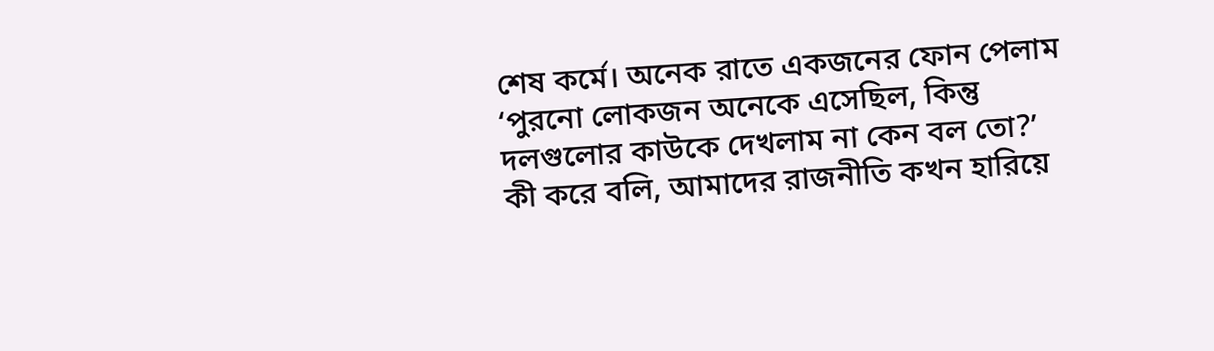শেষ কর্মে। অনেক রাতে একজনের ফোন পেলাম ‘পুরনো লোকজন অনেকে এসেছিল, কিন্তু দলগুলোর কাউকে দেখলাম না কেন বল তো?’ কী করে বলি, আমাদের রাজনীতি কখন হারিয়ে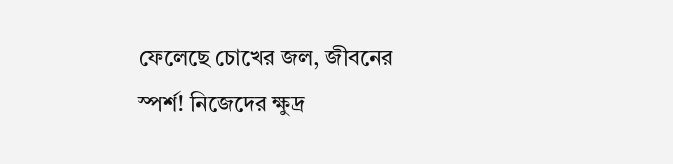ফেলেছে চোখের জল, জীবনের স্পর্শ! নিজেদের ক্ষুদ্র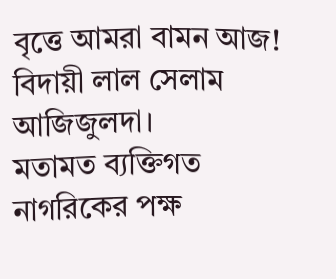বৃত্তে আমরা বামন আজ!
বিদায়ী লাল সেলাম আজিজুলদা।
মতামত ব্যক্তিগত
নাগরিকের পক্ষ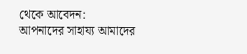থেকে আবেদন:
আপনাদের সাহায্য আমাদের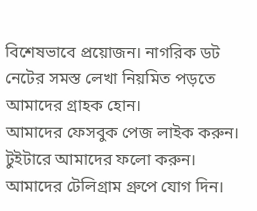বিশেষভাবে প্রয়োজন। নাগরিক ডট নেটের সমস্ত লেখা নিয়মিত পড়তে আমাদের গ্রাহক হোন।
আমাদের ফেসবুক পেজ লাইক করুন।
টুইটারে আমাদের ফলো করুন।
আমাদের টেলিগ্রাম গ্রুপে যোগ দিন।